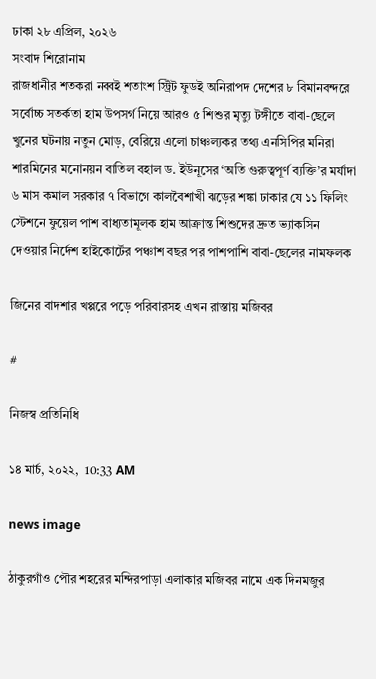ঢাকা ২৮ এপ্রিল, ২০২৬
সংবাদ শিরোনাম
রাজধানীর শতকরা নব্বই শতাংশ স্ট্রিট ফুডই অনিরাপদ দেশের ৮ বিমানবন্দরে সর্বোচ্চ সতর্কতা হাম উপসর্গ নিয়ে আরও ৫ শিশুর মৃত্যু টঙ্গীতে বাবা-ছেলে খুনের ঘটনায় নতুন মোড়, বেরিয়ে এলো চাঞ্চল্যকর তথ্য এনসিপির মনিরা শারমিনের মনোনয়ন বাতিল বহাল ড. ইউনূসের ‘অতি গুরুত্বপূর্ণ ব্যক্তি’র মর্যাদা ৬ মাস কমাল সরকার ৭ বিভাগে কালবৈশাখী ঝড়ের শঙ্কা ঢাকার যে ১১ ফিলিং স্টেশনে ফুয়েল পাশ বাধ্যতামূলক হাম আক্রান্ত শিশুদের দ্রুত ভ্যাকসিন দেওয়ার নির্দেশ হাইকোর্টের পঞ্চাশ বছর পর পাশপাশি বাবা-ছেলের নামফলক

জিনের বাদশার খপ্পরে পড়ে পরিবারসহ এখন রাস্তায় মজিবর

#

নিজস্ব প্রতিনিধি

১৪ মার্চ, ২০২২,  10:33 AM

news image

ঠাকুরগাঁও পৌর শহরের মন্দিরপাড়া এলাকার মজিবর নামে এক দিনমজুর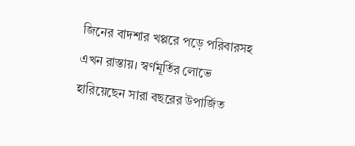জিনের বাদশার খপ্পরে পড়ে পরিবারসহ এখন রাস্তায়। স্বর্ণমূর্তির লোভে হারিয়েছেন সারা বছরের উপার্জিত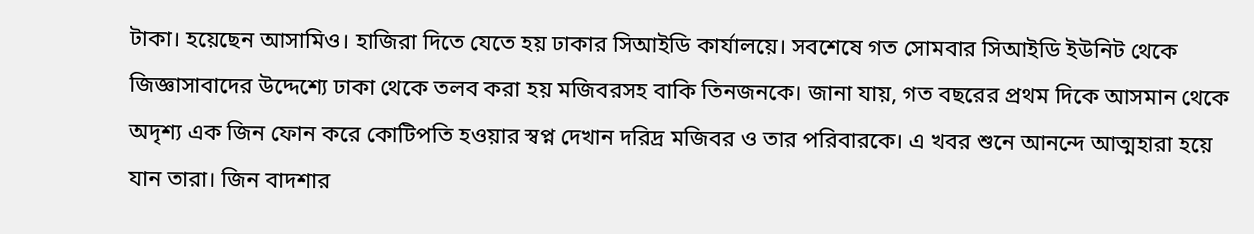টাকা। হয়েছেন আসামিও। হাজিরা দিতে যেতে হয় ঢাকার সিআইডি কার্যালয়ে। সবশেষে গত সোমবার সিআইডি ইউনিট থেকে জিজ্ঞাসাবাদের উদ্দেশ্যে ঢাকা থেকে তলব করা হয় মজিবরসহ বাকি তিনজনকে। জানা যায়, গত বছরের প্রথম দিকে আসমান থেকে অদৃশ্য এক জিন ফোন করে কোটিপতি হওয়ার স্বপ্ন দেখান দরিদ্র মজিবর ও তার পরিবারকে। এ খবর শুনে আনন্দে আত্মহারা হয়ে যান তারা। জিন বাদশার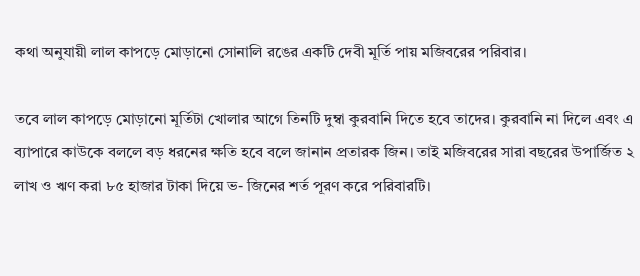কথা অনুযায়ী লাল কাপড়ে মোড়ানো সোনালি রঙের একটি দেবী মূর্তি পায় মজিবরের পরিবার।

তবে লাল কাপড়ে মোড়ানো মূর্তিটা খোলার আগে তিনটি দুম্বা কুরবানি দিতে হবে তাদের। কুরবানি না দিলে এবং এ ব্যাপারে কাউকে বললে বড় ধরনের ক্ষতি হবে বলে জানান প্রতারক জিন। তাই মজিবরের সারা বছরের উপার্জিত ২ লাখ ও ঋণ করা ৮৫ হাজার টাকা দিয়ে ভ- জিনের শর্ত পূরণ করে পরিবারটি।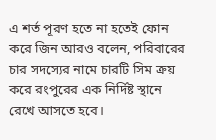এ শর্ত পূরণ হতে না হতেই ফোন করে জিন আরও বলেন, পরিবারের চার সদস্যের নামে চারটি সিম ক্রয় করে রংপুরের এক নির্দিষ্ট স্থানে রেখে আসতে হবে।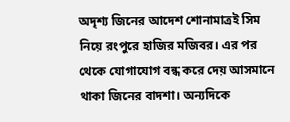অদৃশ্য জিনের আদেশ শোনামাত্রই সিম নিয়ে রংপুরে হাজির মজিবর। এর পর থেকে যোগাযোগ বন্ধ করে দেয় আসমানে থাকা জিনের বাদশা। অন্যদিকে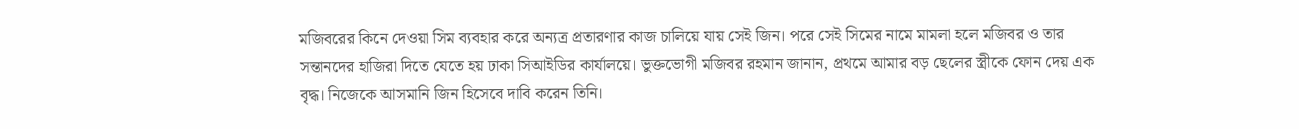মজিবরের কিনে দেওয়া সিম ব্যবহার করে অন্যত্র প্রতারণার কাজ চালিয়ে যায় সেই জিন। পরে সেই সিমের নামে মামলা হলে মজিবর ও তার সন্তানদের হাজিরা দিতে যেতে হয় ঢাকা সিআইডির কার্যালয়ে। ভুক্তভোগী মজিবর রহমান জানান, প্রথমে আমার বড় ছেলের স্ত্রীকে ফোন দেয় এক বৃদ্ধ। নিজেকে আসমানি জিন হিসেবে দাবি করেন তিনি।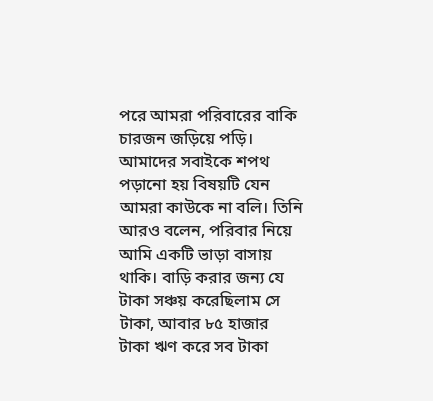পরে আমরা পরিবারের বাকি চারজন জড়িয়ে পড়ি। আমাদের সবাইকে শপথ পড়ানো হয় বিষয়টি যেন আমরা কাউকে না বলি। তিনি আরও বলেন, পরিবার নিয়ে আমি একটি ভাড়া বাসায় থাকি। বাড়ি করার জন্য যে টাকা সঞ্চয় করেছিলাম সে টাকা, আবার ৮৫ হাজার টাকা ঋণ করে সব টাকা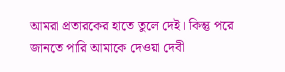আমরা প্রতারকের হাতে তুলে দেই। কিন্তু পরে জানতে পারি আমাকে দেওয়া দেবী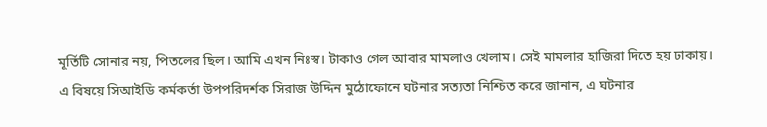মূর্তিটি সোনার নয়, পিতলের ছিল। আমি এখন নিঃস্ব। টাকাও গেল আবার মামলাও খেলাম। সেই মামলার হাজিরা দিতে হয় ঢাকায়। এ বিষয়ে সিআইডি কর্মকর্তা উপপরিদর্শক সিরাজ উদ্দিন মুঠোফোনে ঘটনার সত্যতা নিশ্চিত করে জানান, এ ঘটনার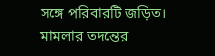সঙ্গে পরিবারটি জড়িত। মামলার তদন্তের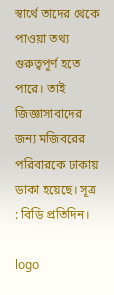স্বার্থে তাদের থেকে পাওয়া তথ্য গুরুত্বপূর্ণ হতে পারে। তাই জিজ্ঞাসাবাদের জন্য মজিবরের পরিবারকে ঢাকায় ডাকা হয়েছে। সূত্র : বিডি প্রতিদিন।

logo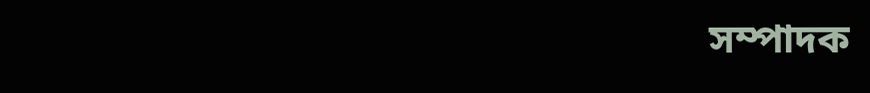সম্পাদক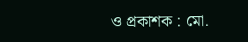ও প্রকাশক : মো.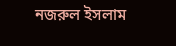নজরুল ইসলাম